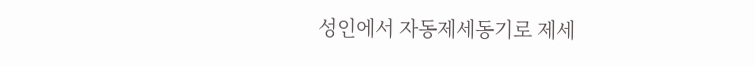성인에서 자동제세동기로 제세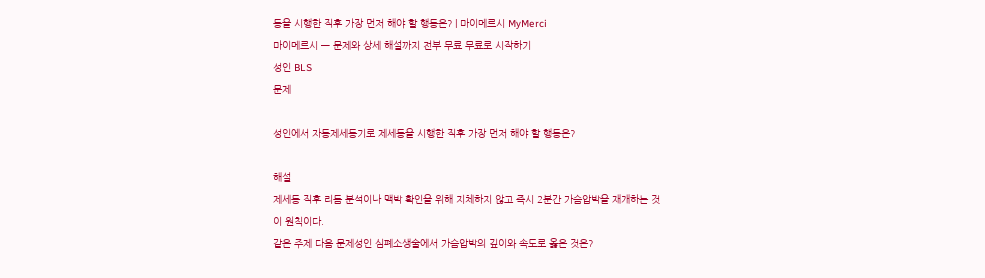동을 시행한 직후 가장 먼저 해야 할 행동은? | 마이메르시 MyMerci
마이메르시 — 문제와 상세 해설까지 전부 무료 무료로 시작하기
성인 BLS
문제

성인에서 자동제세동기로 제세동을 시행한 직후 가장 먼저 해야 할 행동은?

해설
제세동 직후 리듬 분석이나 맥박 확인을 위해 지체하지 않고 즉시 2분간 가슴압박을 재개하는 것이 원칙이다.
같은 주제 다음 문제성인 심폐소생술에서 가슴압박의 깊이와 속도로 옳은 것은?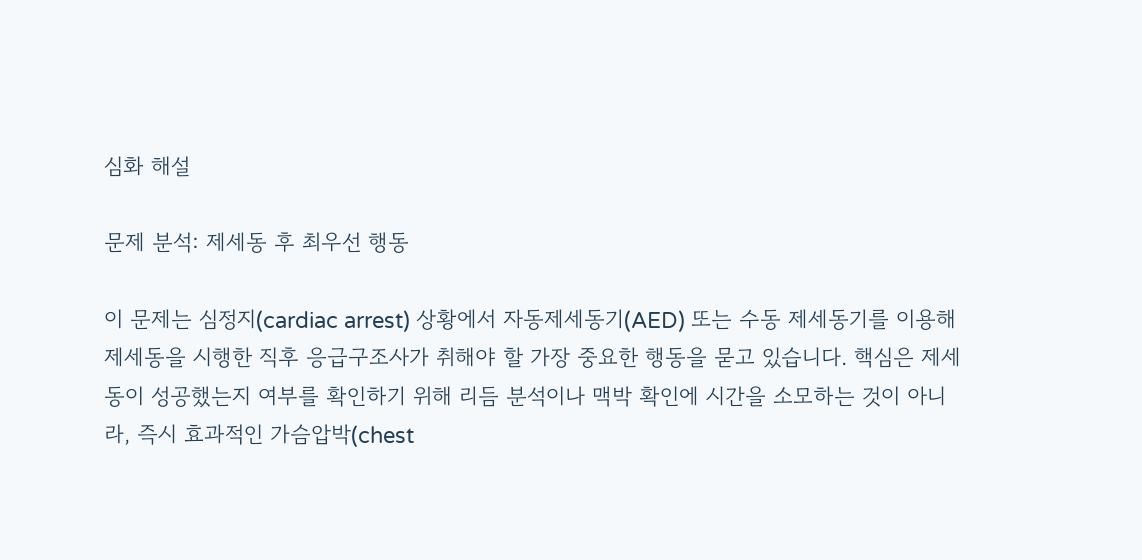심화 해설

문제 분석: 제세동 후 최우선 행동

이 문제는 심정지(cardiac arrest) 상황에서 자동제세동기(AED) 또는 수동 제세동기를 이용해 제세동을 시행한 직후 응급구조사가 취해야 할 가장 중요한 행동을 묻고 있습니다. 핵심은 제세동이 성공했는지 여부를 확인하기 위해 리듬 분석이나 맥박 확인에 시간을 소모하는 것이 아니라, 즉시 효과적인 가슴압박(chest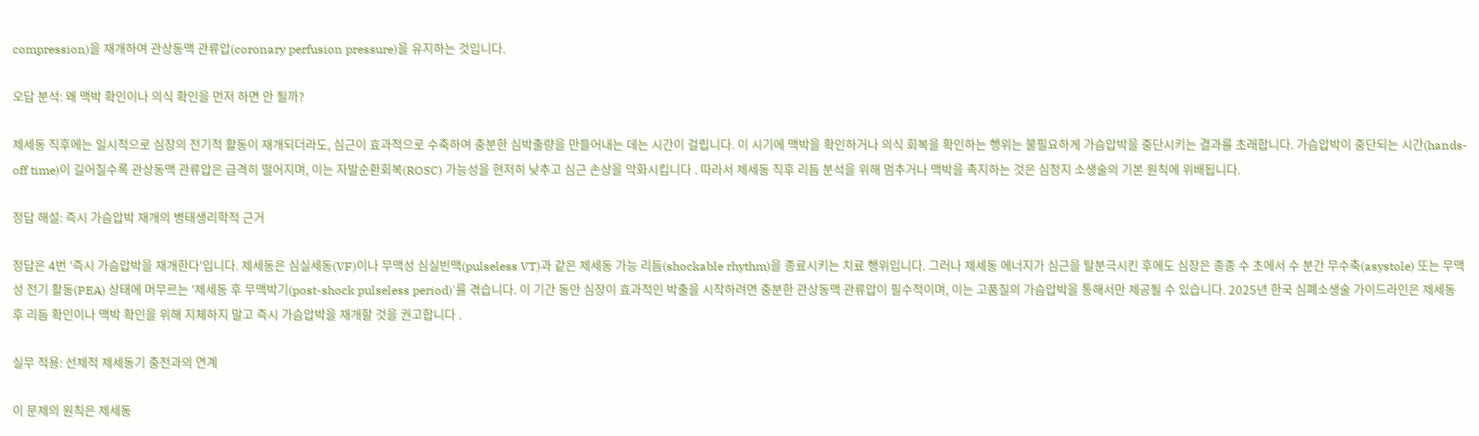compression)을 재개하여 관상동맥 관류압(coronary perfusion pressure)을 유지하는 것입니다.

오답 분석: 왜 맥박 확인이나 의식 확인을 먼저 하면 안 될까?

제세동 직후에는 일시적으로 심장의 전기적 활동이 재개되더라도, 심근이 효과적으로 수축하여 충분한 심박출량을 만들어내는 데는 시간이 걸립니다. 이 시기에 맥박을 확인하거나 의식 회복을 확인하는 행위는 불필요하게 가슴압박을 중단시키는 결과를 초래합니다. 가슴압박이 중단되는 시간(hands-off time)이 길어질수록 관상동맥 관류압은 급격히 떨어지며, 이는 자발순환회복(ROSC) 가능성을 현저히 낮추고 심근 손상을 악화시킵니다 . 따라서 제세동 직후 리듬 분석을 위해 멈추거나 맥박을 촉지하는 것은 심정지 소생술의 기본 원칙에 위배됩니다.

정답 해설: 즉시 가슴압박 재개의 병태생리학적 근거

정답은 4번 '즉시 가슴압박을 재개한다'입니다. 제세동은 심실세동(VF)이나 무맥성 심실빈맥(pulseless VT)과 같은 제세동 가능 리듬(shockable rhythm)을 종료시키는 치료 행위입니다. 그러나 제세동 에너지가 심근을 탈분극시킨 후에도 심장은 종종 수 초에서 수 분간 무수축(asystole) 또는 무맥성 전기 활동(PEA) 상태에 머무르는 '제세동 후 무맥박기(post-shock pulseless period)'를 겪습니다. 이 기간 동안 심장이 효과적인 박출을 시작하려면 충분한 관상동맥 관류압이 필수적이며, 이는 고품질의 가슴압박을 통해서만 제공될 수 있습니다. 2025년 한국 심폐소생술 가이드라인은 제세동 후 리듬 확인이나 맥박 확인을 위해 지체하지 말고 즉시 가슴압박을 재개할 것을 권고합니다 .

실무 적용: 선제적 제세동기 충전과의 연계

이 문제의 원칙은 제세동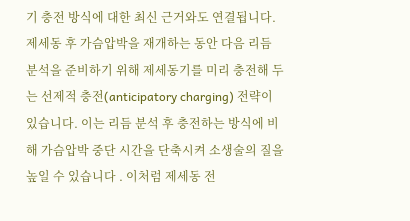기 충전 방식에 대한 최신 근거와도 연결됩니다. 제세동 후 가슴압박을 재개하는 동안 다음 리듬 분석을 준비하기 위해 제세동기를 미리 충전해 두는 선제적 충전(anticipatory charging) 전략이 있습니다. 이는 리듬 분석 후 충전하는 방식에 비해 가슴압박 중단 시간을 단축시켜 소생술의 질을 높일 수 있습니다 . 이처럼 제세동 전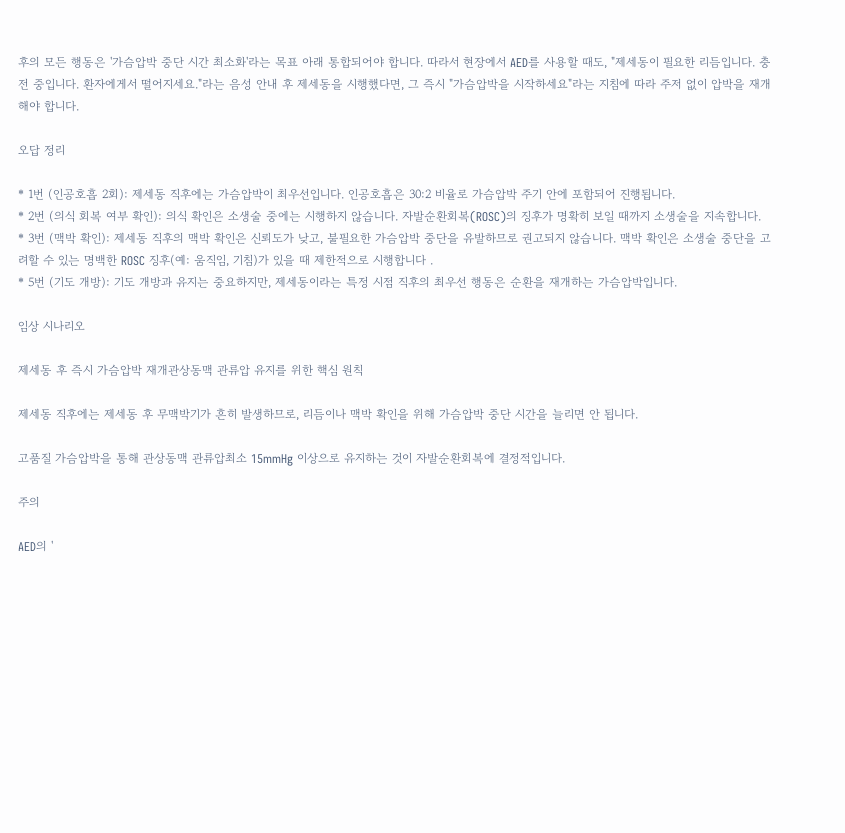후의 모든 행동은 '가슴압박 중단 시간 최소화'라는 목표 아래 통합되어야 합니다. 따라서 현장에서 AED를 사용할 때도, "제세동이 필요한 리듬입니다. 충전 중입니다. 환자에게서 떨어지세요."라는 음성 안내 후 제세동을 시행했다면, 그 즉시 "가슴압박을 시작하세요"라는 지침에 따라 주저 없이 압박을 재개해야 합니다.

오답 정리

* 1번 (인공호흡 2회): 제세동 직후에는 가슴압박이 최우선입니다. 인공호흡은 30:2 비율로 가슴압박 주기 안에 포함되어 진행됩니다.
* 2번 (의식 회복 여부 확인): 의식 확인은 소생술 중에는 시행하지 않습니다. 자발순환회복(ROSC)의 징후가 명확히 보일 때까지 소생술을 지속합니다.
* 3번 (맥박 확인): 제세동 직후의 맥박 확인은 신뢰도가 낮고, 불필요한 가슴압박 중단을 유발하므로 권고되지 않습니다. 맥박 확인은 소생술 중단을 고려할 수 있는 명백한 ROSC 징후(예: 움직임, 기침)가 있을 때 제한적으로 시행합니다 .
* 5번 (기도 개방): 기도 개방과 유지는 중요하지만, 제세동이라는 특정 시점 직후의 최우선 행동은 순환을 재개하는 가슴압박입니다.

임상 시나리오

제세동 후 즉시 가슴압박 재개관상동맥 관류압 유지를 위한 핵심 원칙

제세동 직후에는 제세동 후 무맥박기가 흔히 발생하므로, 리듬이나 맥박 확인을 위해 가슴압박 중단 시간을 늘리면 안 됩니다.

고품질 가슴압박을 통해 관상동맥 관류압최소 15mmHg 이상으로 유지하는 것이 자발순환회복에 결정적입니다.

주의

AED의 '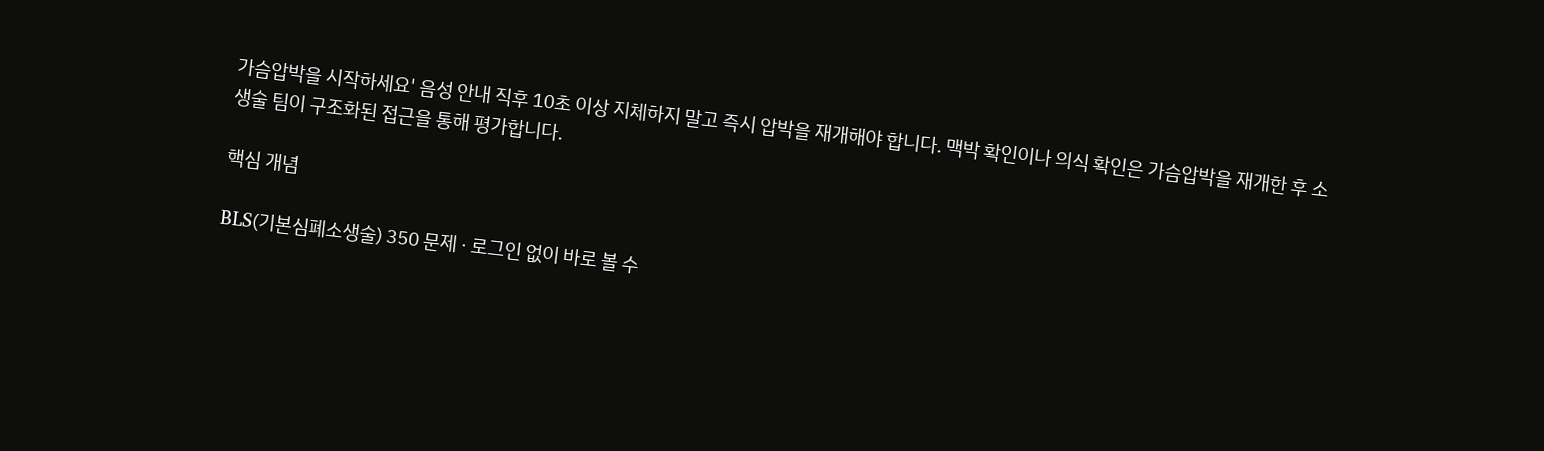가슴압박을 시작하세요' 음성 안내 직후 10초 이상 지체하지 말고 즉시 압박을 재개해야 합니다. 맥박 확인이나 의식 확인은 가슴압박을 재개한 후 소생술 팀이 구조화된 접근을 통해 평가합니다.

핵심 개념

BLS(기본심폐소생술) 350 문제 · 로그인 없이 바로 볼 수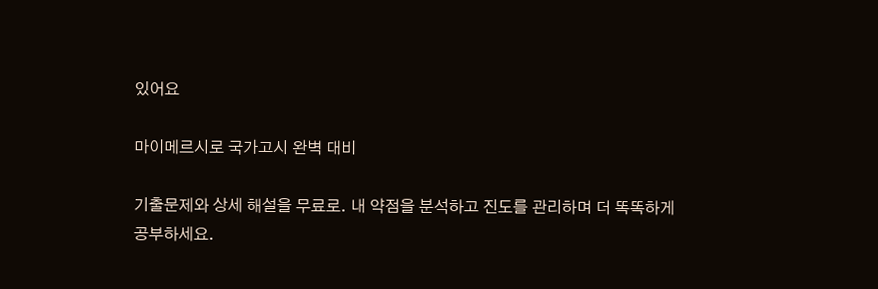있어요

마이메르시로 국가고시 완벽 대비

기출문제와 상세 해설을 무료로. 내 약점을 분석하고 진도를 관리하며 더 똑똑하게 공부하세요.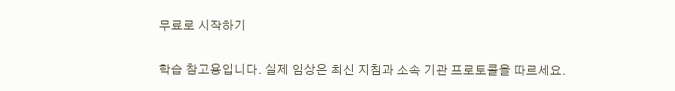무료로 시작하기

학습 참고용입니다. 실제 임상은 최신 지침과 소속 기관 프로토콜을 따르세요.